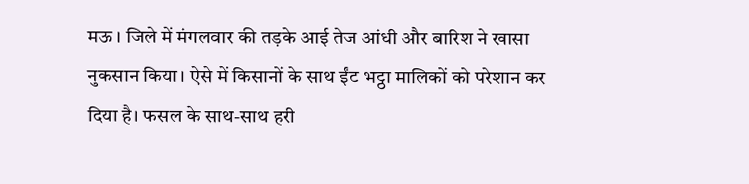मऊ । जिले में मंगलवार की तड़के आई तेज आंधी और बारिश ने खासा नुकसान किया। ऐसे में किसानों के साथ ईंट भट्ठा मालिकों को परेशान कर दिया है। फसल के साथ-साथ हरी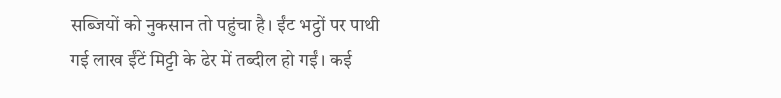सब्जियों को नुकसान तो पहुंचा है। ईंट भट्ठों पर पाथी गई लाख ईंटें मिट्टी के ढेर में तब्दील हो गईं। कई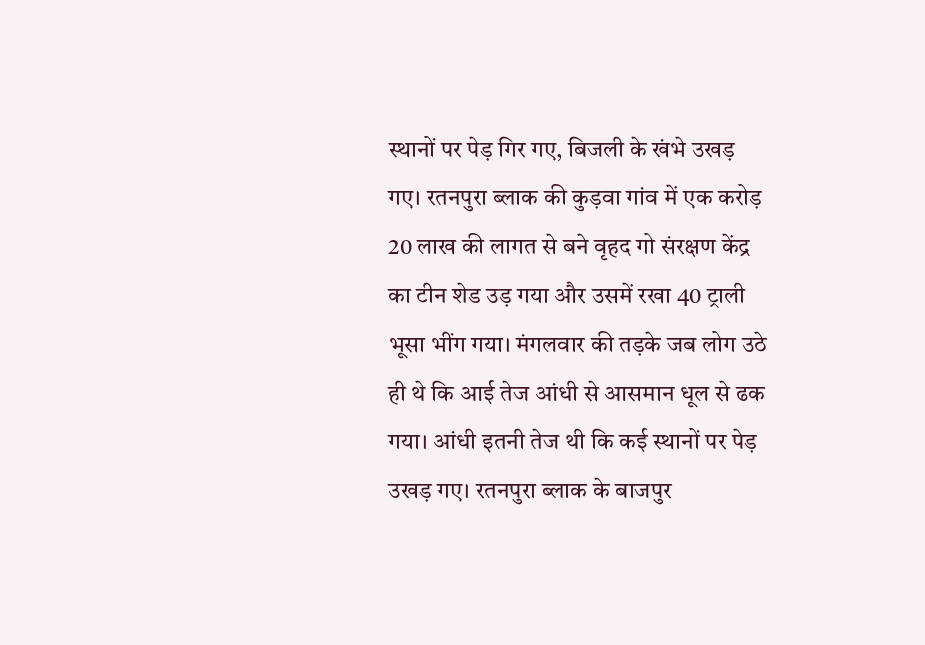स्थानों पर पेड़ गिर गए, बिजली के खंभे उखड़ गए। रतनपुरा ब्लाक की कुड़वा गांव में एक करोड़ 20 लाख की लागत से बने वृहद गो संरक्षण केंद्र का टीन शेड उड़ गया और उसमें रखा 40 ट्राली भूसा भींग गया। मंगलवार की तड़के जब लोग उठे ही थे कि आई तेज आंधी से आसमान धूल से ढक गया। आंधी इतनी तेज थी कि कई स्थानों पर पेड़ उखड़ गए। रतनपुरा ब्लाक के बाजपुर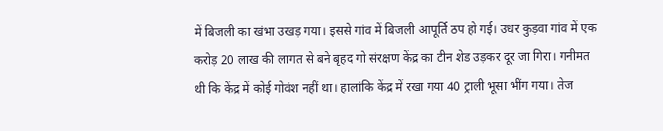में बिजली का खंभा उखड़ गया। इससे गांव में बिजली आपूर्ति ठप हो गई। उधर कुड़वा गांव में एक करोड़ 20 लाख की लागत से बने बृहद गो संरक्षण केंद्र का टीन शेड उड़कर दूर जा गिरा। गनीमत थी कि केंद्र में कोई गोवंश नहीं था। हालांकि केंद्र में रखा गया 40 ट्राली भूसा भींग गया। तेज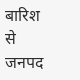बारिश से जनपद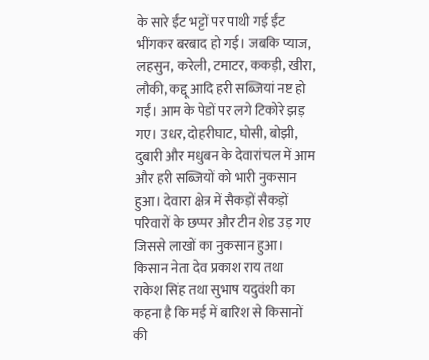के सारे ईंट भट्टों पर पाथी गई ईंट भींगकर बरबाद हो गई। जबकि प्याज, लहसुन, करेली, टमाटर, ककड़ी, खीरा, लौकी, कद्दू आदि हरी सब्जियां नष्ट हो गईं। आम के पेडों पर लगे टिकोरे झड़ गए। उधर, दोहरीघाट, घोसी, बोझी, दुबारी और मधुबन के देवारांचल में आम और हरी सब्जियों को भारी नुकसान हुआ। देवारा क्षेत्र में सैकड़ों सैकड़ों परिवारों के छप्पर और टीन शेड उड़ गए जिससे लाखों का नुकसान हुआ। किसान नेता देव प्रकाश राय तथा राकेश सिंह तथा सुभाष यदुवंशी का कहना है कि मई में बारिश से किसानों की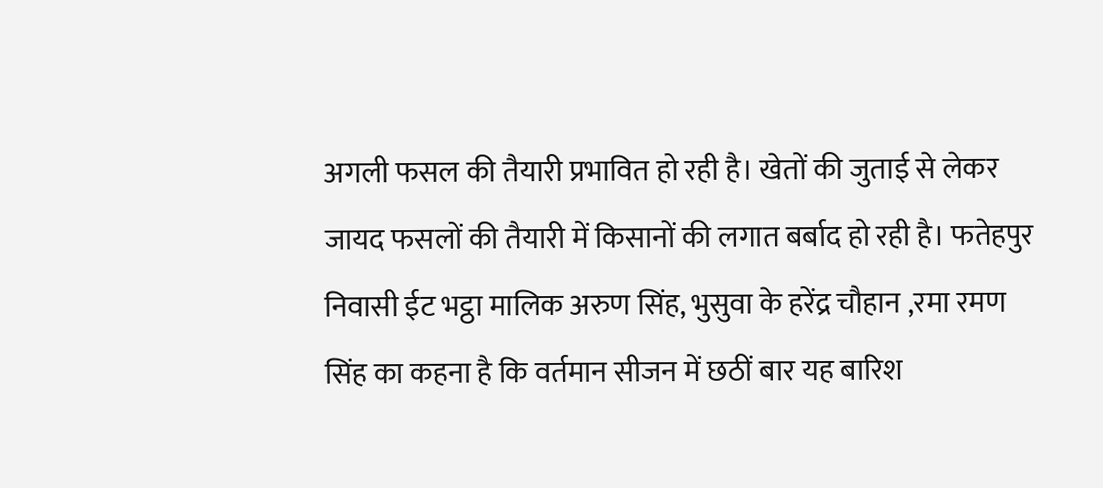अगली फसल की तैयारी प्रभावित हो रही है। खेतों की जुताई से लेकर जायद फसलों की तैयारी में किसानों की लगात बर्बाद हो रही है। फतेहपुर निवासी ईट भट्ठा मालिक अरुण सिंह, भुसुवा के हरेंद्र चौहान ,रमा रमण सिंह का कहना है कि वर्तमान सीजन में छठीं बार यह बारिश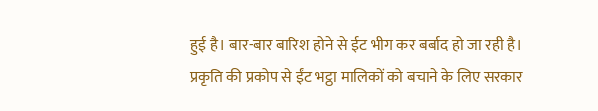हुई है। बार-बार बारिश होने से ईट भीग कर बर्बाद हो जा रही है। प्रकृति की प्रकोप से ईंट भट्ठा मालिकों को बचाने के लिए सरकार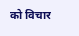को विचार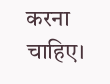करना चाहिए।